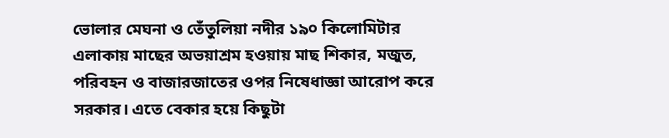ভোলার মেঘনা ও তেঁতুলিয়া নদীর ১৯০ কিলোমিটার এলাকায় মাছের অভয়াশ্রম হওয়ায় মাছ শিকার, মজুত, পরিবহন ও বাজারজাতের ওপর নিষেধাজ্ঞা আরোপ করে সরকার। এতে বেকার হয়ে কিছুটা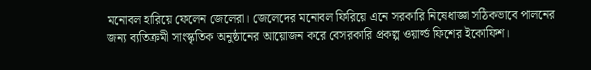মনোবল হারিয়ে ফেলেন জেলেরা। জেলেদের মনোবল ফিরিয়ে এনে সরকারি নিষেধাজ্ঞা সঠিকভাবে পালনের জন্য ব্যতিক্রমী সাংস্কৃতিক অনুষ্ঠানের আয়োজন করে বেসরকারি প্রকল্প ওয়ার্ল্ড ফিশের ইকোফিশ।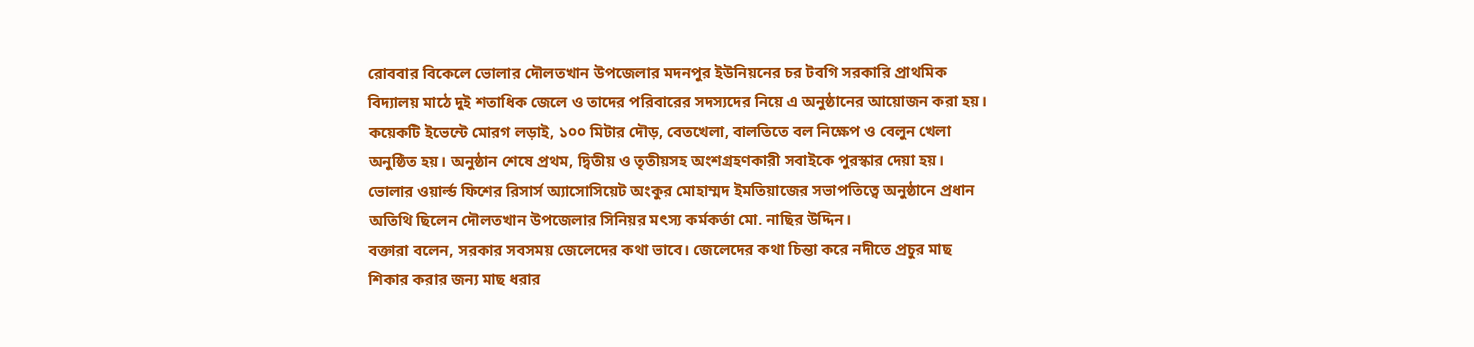রোববার বিকেলে ভোলার দৌলতখান উপজেলার মদনপুর ইউনিয়নের চর টবগি সরকারি প্রাথমিক বিদ্যালয় মাঠে দুই শতাধিক জেলে ও তাদের পরিবারের সদস্যদের নিয়ে এ অনুষ্ঠানের আয়োজন করা হয়।
কয়েকটি ইভেন্টে মোরগ লড়াই, ১০০ মিটার দৌড়, বেতখেলা, বালতিতে বল নিক্ষেপ ও বেলুন খেলা অনুষ্ঠিত হয়। অনুষ্ঠান শেষে প্রথম, দ্বিতীয় ও তৃতীয়সহ অংশগ্রহণকারী সবাইকে পুরস্কার দেয়া হয়।
ভোলার ওয়ার্ল্ড ফিশের রিসার্স অ্যাসোসিয়েট অংকুর মোহাম্মদ ইমতিয়াজের সভাপতিত্বে অনুষ্ঠানে প্রধান অতিথি ছিলেন দৌলতখান উপজেলার সিনিয়র মৎস্য কর্মকর্তা মো. নাছির উদ্দিন।
বক্তারা বলেন, সরকার সবসময় জেলেদের কথা ভাবে। জেলেদের কথা চিন্তা করে নদীতে প্রচুর মাছ শিকার করার জন্য মাছ ধরার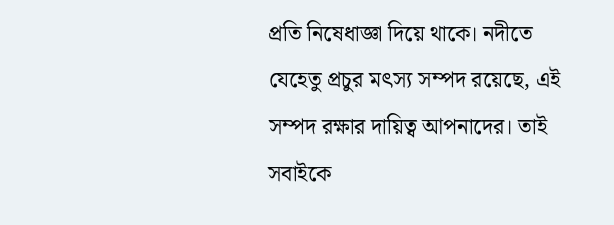প্রতি নিষেধাজ্ঞা দিয়ে থাকে। নদীতে যেহেতু প্রচুর মৎস্য সম্পদ রয়েছে, এই সম্পদ রক্ষার দায়িত্ব আপনাদের। তাই সবাইকে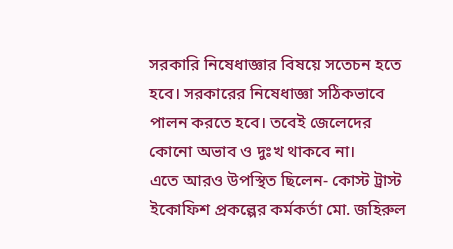সরকারি নিষেধাজ্ঞার বিষয়ে সতেচন হতে হবে। সরকারের নিষেধাজ্ঞা সঠিকভাবে পালন করতে হবে। তবেই জেলেদের কোনো অভাব ও দুঃখ থাকবে না।
এতে আরও উপস্থিত ছিলেন- কোস্ট ট্রাস্ট ইকোফিশ প্রকল্পের কর্মকর্তা মো. জহিরুল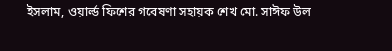ইসলাম, ওয়ার্ল্ড ফিশের গবেষণা সহায়ক শেখ মো. সাঈফ উল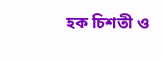হক চিশতী ও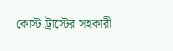কোস্ট ট্রাস্টের সহকারী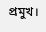প্রমুখ।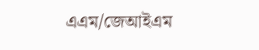এএম/জেআইএম